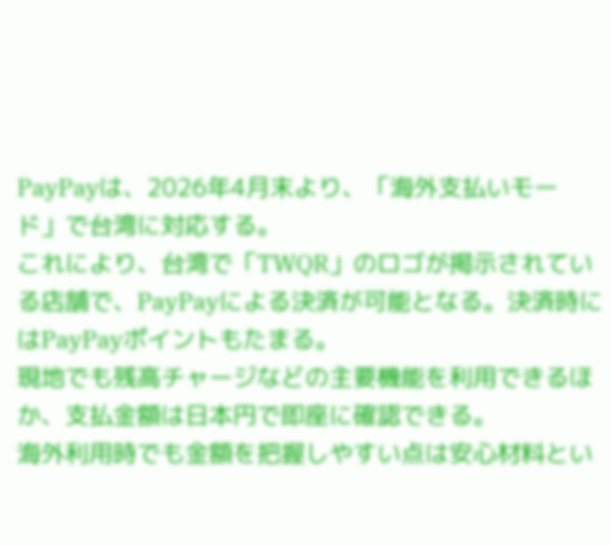PayPayは、2026年4月末より、「海外支払いモード」で台湾に対応する。
これにより、台湾で「TWQR」のロゴが掲示されている店舗で、PayPayによる決済が可能となる。決済時にはPayPayポイントもたまる。
現地でも残高チャージなどの主要機能を利用できるほか、支払金額は日本円で即座に確認できる。
海外利用時でも金額を把握しやすい点は安心材料とい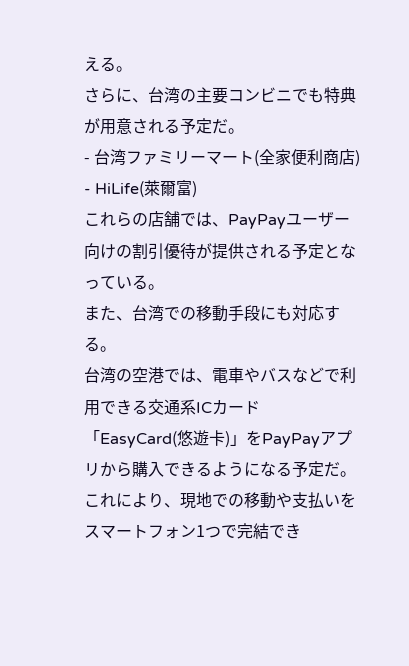える。
さらに、台湾の主要コンビニでも特典が用意される予定だ。
- 台湾ファミリーマート(全家便利商店)
- HiLife(萊爾富)
これらの店舗では、PayPayユーザー向けの割引優待が提供される予定となっている。
また、台湾での移動手段にも対応する。
台湾の空港では、電車やバスなどで利用できる交通系ICカード「EasyCard(悠遊卡)」をPayPayアプリから購入できるようになる予定だ。
これにより、現地での移動や支払いをスマートフォン1つで完結でき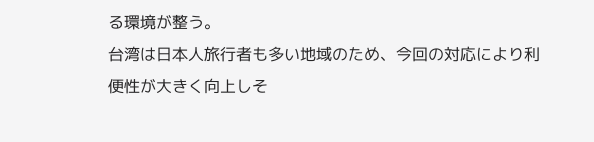る環境が整う。
台湾は日本人旅行者も多い地域のため、今回の対応により利便性が大きく向上しそ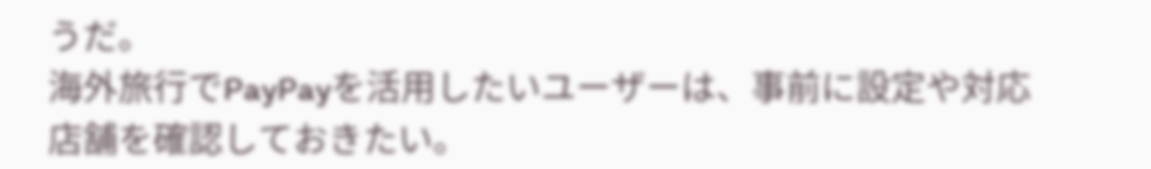うだ。
海外旅行でPayPayを活用したいユーザーは、事前に設定や対応店舗を確認しておきたい。